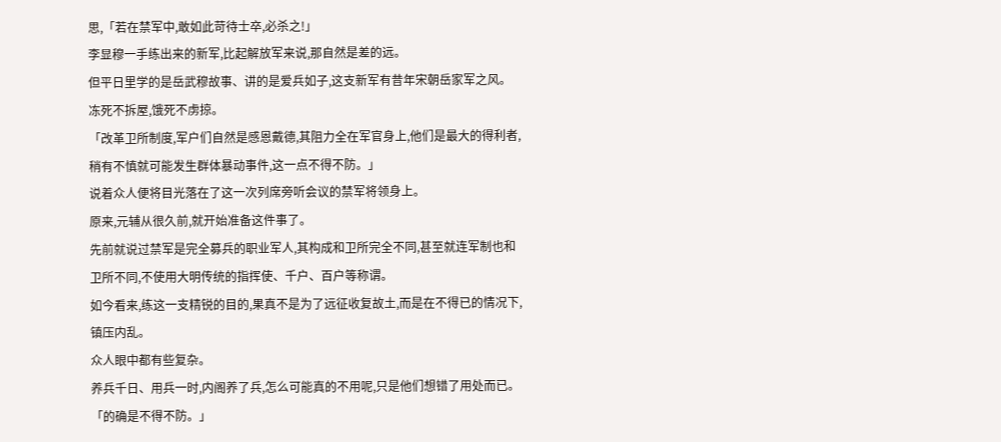思,「若在禁军中,敢如此苛待士卒,必杀之!」
李显穆一手练出来的新军,比起解放军来说,那自然是差的远。
但平日里学的是岳武穆故事、讲的是爱兵如子,这支新军有昔年宋朝岳家军之风。
冻死不拆屋,饿死不虏掠。
「改革卫所制度,军户们自然是感恩戴德,其阻力全在军官身上,他们是最大的得利者,稍有不慎就可能发生群体暴动事件,这一点不得不防。」
说着众人便将目光落在了这一次列席旁听会议的禁军将领身上。
原来,元辅从很久前,就开始准备这件事了。
先前就说过禁军是完全募兵的职业军人,其构成和卫所完全不同,甚至就连军制也和卫所不同,不使用大明传统的指挥使、千户、百户等称谓。
如今看来,练这一支精锐的目的,果真不是为了远征收复故土,而是在不得已的情况下,镇压内乱。
众人眼中都有些复杂。
养兵千日、用兵一时,内阁养了兵,怎么可能真的不用呢,只是他们想错了用处而已。
「的确是不得不防。」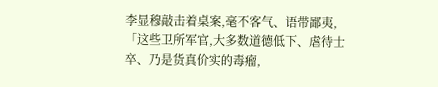李显穆敲击着桌案,毫不客气、语带鄙夷,「这些卫所军官,大多数道德低下、虐待士卒、乃是货真价实的毒瘤,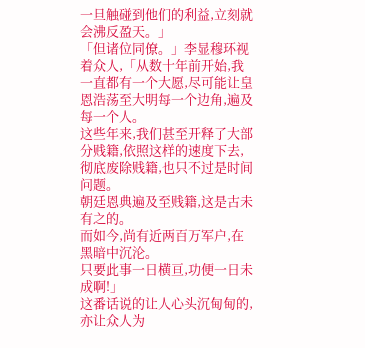一旦触碰到他们的利益,立刻就会沸反盈天。」
「但诸位同僚。」李显穆环视着众人,「从数十年前开始,我一直都有一个大愿,尽可能让皇恩浩荡至大明每一个边角,遍及每一个人。
这些年来,我们甚至开释了大部分贱籍,依照这样的速度下去,彻底废除贱籍,也只不过是时间问题。
朝廷恩典遍及至贱籍,这是古未有之的。
而如今,尚有近两百万军户,在黑暗中沉沦。
只要此事一日横亘,功便一日未成啊!」
这番话说的让人心头沉甸甸的,亦让众人为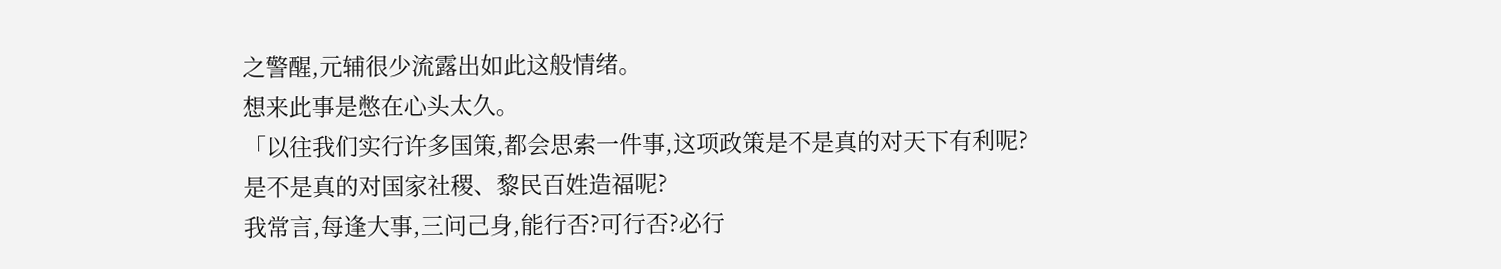之警醒,元辅很少流露出如此这般情绪。
想来此事是憋在心头太久。
「以往我们实行许多国策,都会思索一件事,这项政策是不是真的对天下有利呢?
是不是真的对国家社稷、黎民百姓造福呢?
我常言,每逢大事,三问己身,能行否?可行否?必行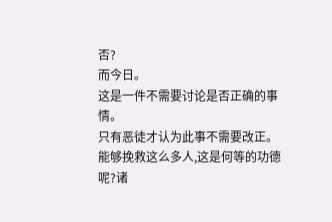否?
而今日。
这是一件不需要讨论是否正确的事情。
只有恶徒才认为此事不需要改正。
能够挽救这么多人,这是何等的功德呢?诸